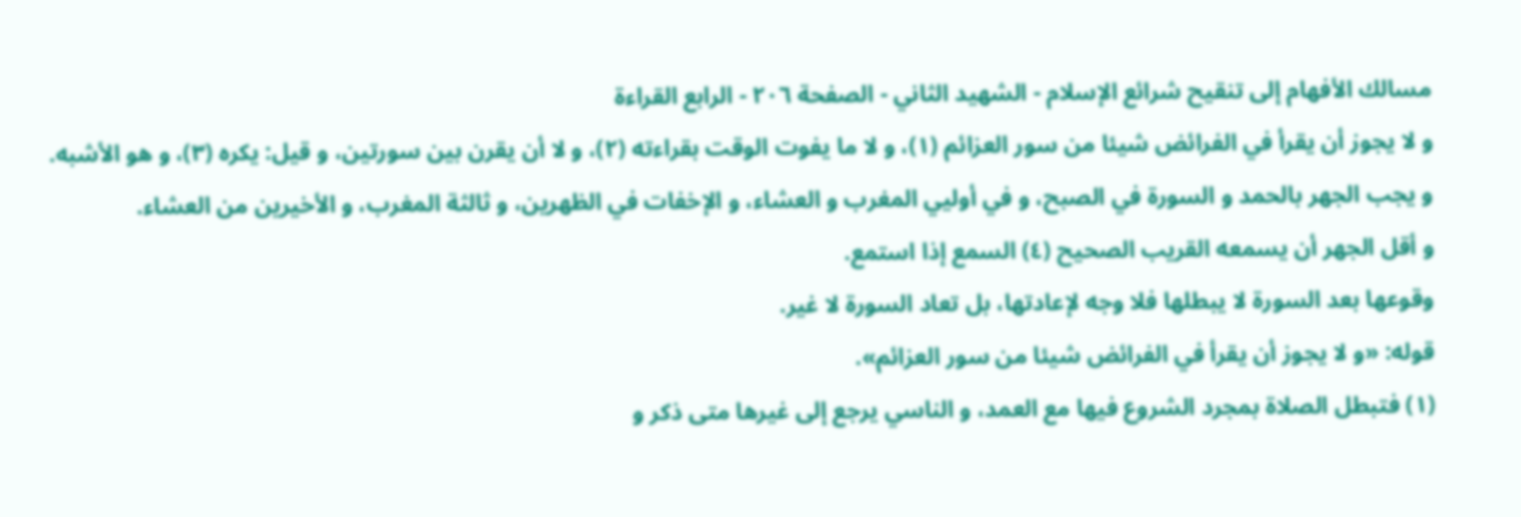مسالك الأفهام إلى تنقيح شرائع الإسلام - الشهيد الثاني - الصفحة ٢٠٦ - الرابع القراءة
و لا يجوز أن يقرأ في الفرائض شيئا من سور العزائم (١)، و لا ما يفوت الوقت بقراءته (٢)، و لا أن يقرن بين سورتين، و قيل: يكره (٣)، و هو الأشبه.
و يجب الجهر بالحمد و السورة في الصبح، و في أوليي المغرب و العشاء، و الإخفات في الظهرين، و ثالثة المغرب، و الأخيرين من العشاء.
و أقل الجهر أن يسمعه القريب الصحيح (٤) السمع إذا استمع.
وقوعها بعد السورة لا يبطلها فلا وجه لإعادتها، بل تعاد السورة لا غير.
قوله: «و لا يجوز أن يقرأ في الفرائض شيئا من سور العزائم».
(١) فتبطل الصلاة بمجرد الشروع فيها مع العمد، و الناسي يرجع إلى غيرها متى ذكر و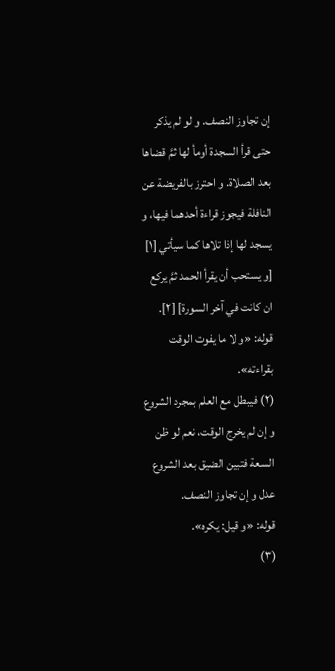إن تجاوز النصف. و لو لم يذكر حتى قرأ السجدة أومأ لها ثمَّ قضاها بعد الصلاة. و احترز بالفريضة عن النافلة فيجوز قراءة أحدهما فيها، و يسجد لها إذا تلاها كما سيأتي [١] [و يستحب أن يقرأ الحمد ثمَّ يركع ان كانت في آخر السورة] [٢].
قوله: «و لا ما يفوت الوقت بقراءته».
(٢) فيبطل مع العلم بمجرد الشروع و إن لم يخرج الوقت، نعم لو ظن السعة فتبين الضيق بعد الشروع عدل و إن تجاوز النصف.
قوله: «و قيل: يكره».
(٣)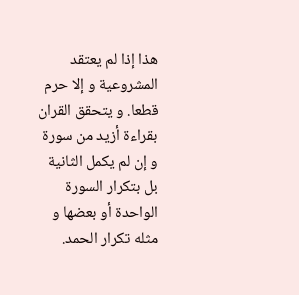هذا إذا لم يعتقد المشروعية و إلا حرم قطعا. و يتحقق القران بقراءة أزيد من سورة و إن لم يكمل الثانية بل بتكرار السورة الواحدة أو بعضها و مثله تكرار الحمد.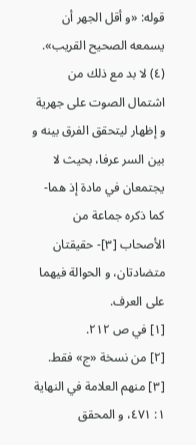قوله: «و أقل الجهر أن يسمعه الصحيح القريب».
(٤) لا بد مع ذلك من اشتمال الصوت على جهرية و إظهار ليتحقق الفرق بينه و بين السر عرفا، بحيث لا يجتمعان في مادة إذ هما- كما ذكره جماعة من الأصحاب [٣]- حقيقتان متضادتان، و الحوالة فيهما على العرف.
[١] في ص ٢١٢.
[٢] من نسخة «ج» فقط.
[٣] منهم العلامة في النهاية ١: ٤٧١، و المحقق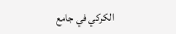الكركي في جامع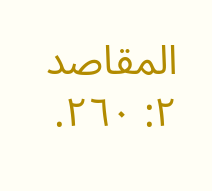المقاصد ٢: ٢٦٠.